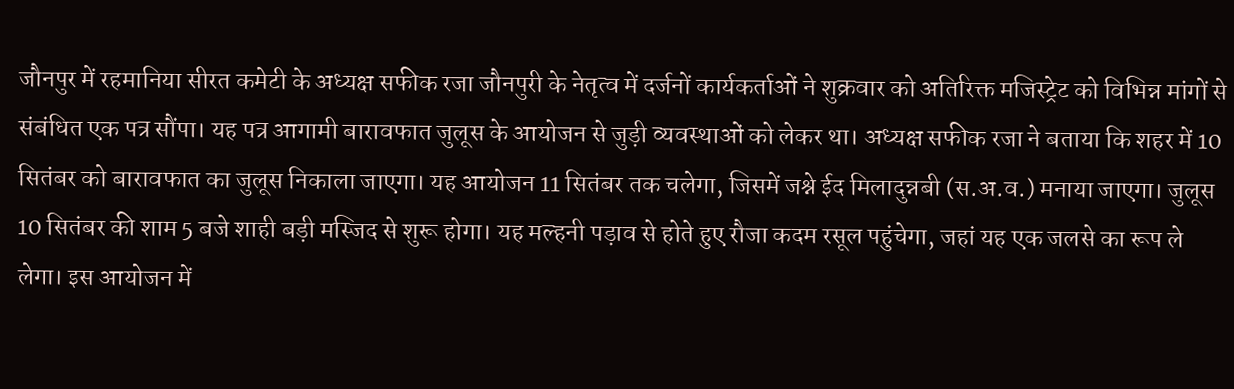जौनपुर में रहमानिया सीरत कमेटी के अध्यक्ष सफीक रजा जौनपुरी के नेतृत्व में दर्जनों कार्यकर्ताओं ने शुक्रवार को अतिरिक्त मजिस्ट्रेट को विभिन्न मांगों से संबंधित एक पत्र सौंपा। यह पत्र आगामी बारावफात जुलूस के आयोजन से जुड़ी व्यवस्थाओं को लेकर था। अध्यक्ष सफीक रजा ने बताया कि शहर में 10 सितंबर को बारावफात का जुलूस निकाला जाएगा। यह आयोजन 11 सितंबर तक चलेगा, जिसमें जश्ने ईद मिलादुन्नबी (स.अ.व.) मनाया जाएगा। जुलूस 10 सितंबर की शाम 5 बजे शाही बड़ी मस्जिद से शुरू होगा। यह मल्हनी पड़ाव से होते हुए रौजा कदम रसूल पहुंचेगा, जहां यह एक जलसे का रूप ले लेगा। इस आयोजन में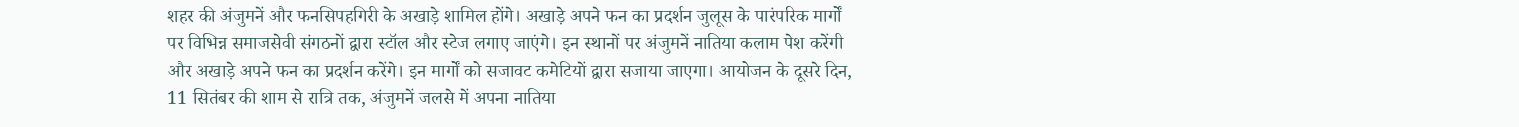शहर की अंजुमनें और फनसिपहगिरी के अखाड़े शामिल होंगे। अखाड़े अपने फन का प्रदर्शन जुलूस के पारंपरिक मार्गों पर विभिन्न समाजसेवी संगठनों द्वारा स्टॉल और स्टेज लगाए जाएंगे। इन स्थानों पर अंजुमनें नातिया कलाम पेश करेंगी और अखाड़े अपने फन का प्रदर्शन करेंगे। इन मार्गों को सजावट कमेटियों द्वारा सजाया जाएगा। आयोजन के दूसरे दिन, 11 सितंबर की शाम से रात्रि तक, अंजुमनें जलसे में अपना नातिया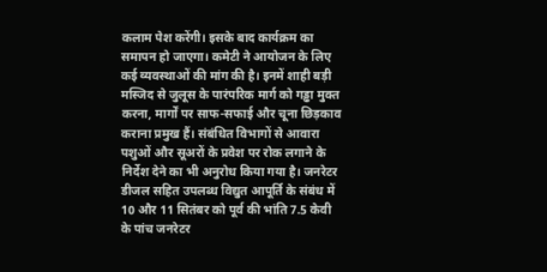कलाम पेश करेंगी। इसके बाद कार्यक्रम का समापन हो जाएगा। कमेटी ने आयोजन के लिए कई व्यवस्थाओं की मांग की है। इनमें शाही बड़ी मस्जिद से जुलूस के पारंपरिक मार्ग को गड्ढा मुक्त करना, मार्गों पर साफ-सफाई और चूना छिड़काव कराना प्रमुख हैं। संबंधित विभागों से आवारा पशुओं और सूअरों के प्रवेश पर रोक लगाने के निर्देश देने का भी अनुरोध किया गया है। जनरेटर डीजल सहित उपलब्ध विद्युत आपूर्ति के संबंध में 10 और 11 सितंबर को पूर्व की भांति 7.5 केवी के पांच जनरेटर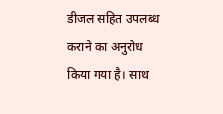डीजल सहित उपलब्ध कराने का अनुरोध किया गया है। साथ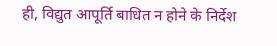ही, विद्युत आपूर्ति बाधित न होने के निर्देश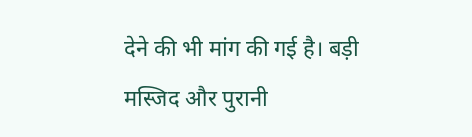देने की भी मांग की गई है। बड़ी मस्जिद और पुरानी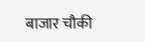बाजार चौकी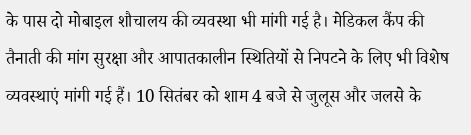के पास दो मोबाइल शौचालय की व्यवस्था भी मांगी गई है। मेडिकल कैंप की तैनाती की मांग सुरक्षा और आपातकालीन स्थितियों से निपटने के लिए भी विशेष व्यवस्थाएं मांगी गई हैं। 10 सितंबर को शाम 4 बजे से जुलूस और जलसे के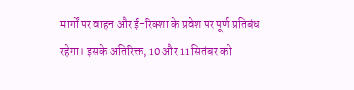मार्गों पर वाहन और ई-रिक्शा के प्रवेश पर पूर्ण प्रतिबंध रहेगा। इसके अतिरिक्त, 10 और 11 सितंबर को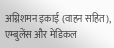अग्निशमन इकाई (वाहन सहित), एम्बुलेंस और मेडिकल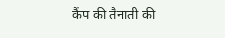कैंप की तैनाती की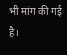भी मांग की गई है।